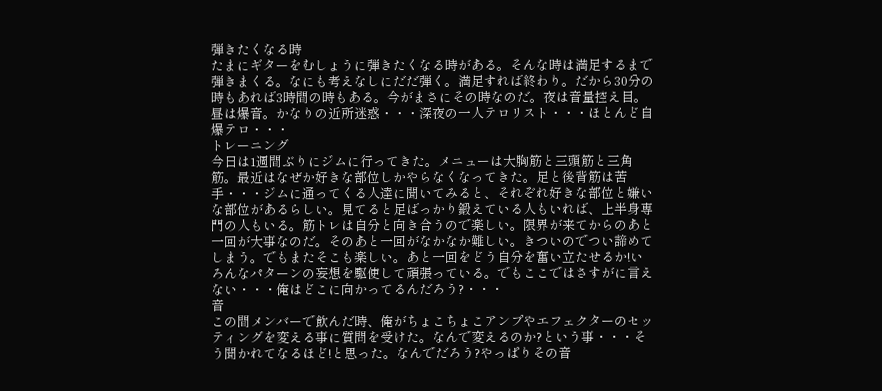弾きたくなる時
たまにギターをむしょうに弾きたくなる時がある。そんな時は満足するまで弾きまくる。なにも考えなしにだだ弾く。満足すれば終わり。だから30分の時もあれば3時間の時もある。今がまさにその時なのだ。夜は音量控え目。昼は爆音。かなりの近所迷惑・・・深夜の一人テロリスト・・・ほとんど自爆テロ・・・
トレーニング
今日は1週間ぶりにジムに行ってきた。メニューは大胸筋と三頭筋と三角筋。最近はなぜか好きな部位しかやらなくなってきた。足と後背筋は苦手・・・ジムに通ってくる人達に聞いてみると、それぞれ好きな部位と嫌いな部位があるらしい。見てると足ばっかり鍛えている人もいれば、上半身専門の人もいる。筋トレは自分と向き合うので楽しい。限界が来てからのあと一回が大事なのだ。そのあと一回がなかなか難しい。きついのでつい諦めてしまう。でもまたそこも楽しい。あと一回をどう自分を奮い立たせるか!いろんなパターンの妄想を駆使して頑張っている。でもここではさすがに言えない・・・俺はどこに向かってるんだろう?・・・
音
この間メンバーで飲んだ時、俺がちょこちょこアンプやエフェクターのセッティングを変える事に質問を受けた。なんで変えるのか?という事・・・そう聞かれてなるほど!と思った。なんでだろう?やっぱりその音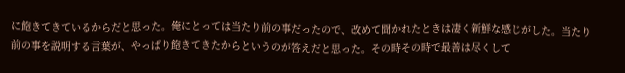に飽きてきているからだと思った。俺にとっては当たり前の事だったので、改めて聞かれたときは凄く新鮮な感じがした。当たり前の事を説明する言葉が、やっぱり飽きてきたからというのが答えだと思った。その時その時で最善は尽くして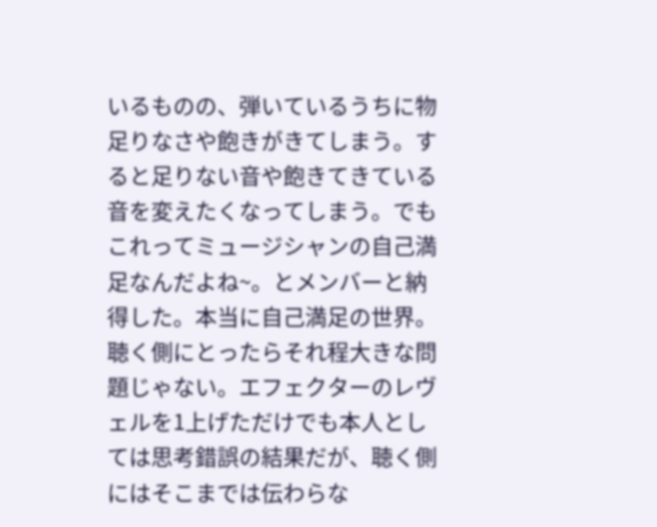いるものの、弾いているうちに物足りなさや飽きがきてしまう。すると足りない音や飽きてきている音を変えたくなってしまう。でもこれってミュージシャンの自己満足なんだよね~。とメンバーと納得した。本当に自己満足の世界。聴く側にとったらそれ程大きな問題じゃない。エフェクターのレヴェルを1上げただけでも本人としては思考錯誤の結果だが、聴く側にはそこまでは伝わらな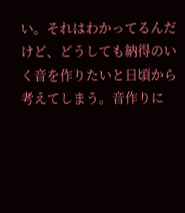い。それはわかってるんだけど、どうしても納得のいく音を作りたいと日頃から考えてしまう。音作りに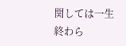関しては一生終わら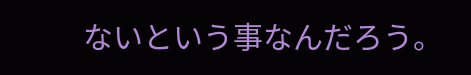ないという事なんだろう。